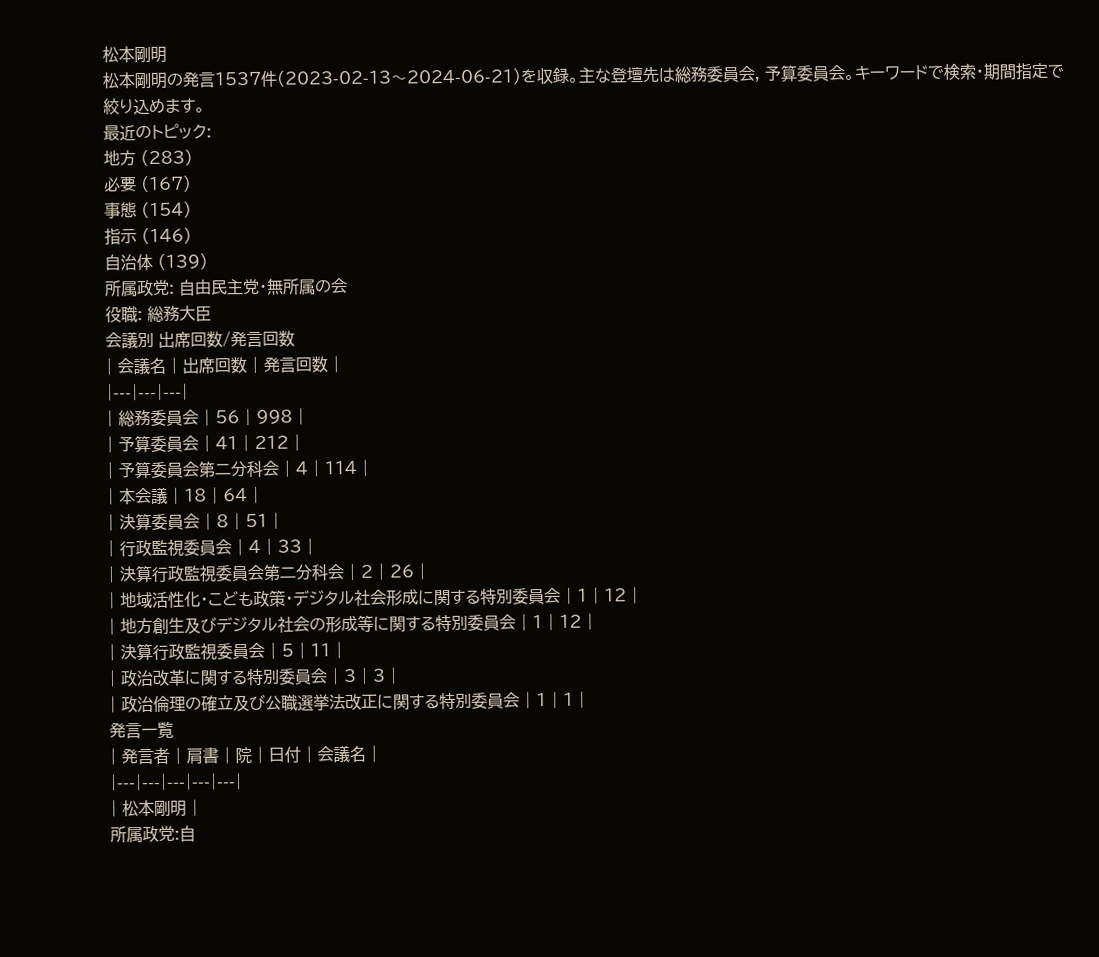松本剛明
松本剛明の発言1537件(2023-02-13〜2024-06-21)を収録。主な登壇先は総務委員会, 予算委員会。キーワードで検索・期間指定で絞り込めます。
最近のトピック:
地方 (283)
必要 (167)
事態 (154)
指示 (146)
自治体 (139)
所属政党: 自由民主党・無所属の会
役職: 総務大臣
会議別 出席回数/発言回数
| 会議名 | 出席回数 | 発言回数 |
|---|---|---|
| 総務委員会 | 56 | 998 |
| 予算委員会 | 41 | 212 |
| 予算委員会第二分科会 | 4 | 114 |
| 本会議 | 18 | 64 |
| 決算委員会 | 8 | 51 |
| 行政監視委員会 | 4 | 33 |
| 決算行政監視委員会第二分科会 | 2 | 26 |
| 地域活性化・こども政策・デジタル社会形成に関する特別委員会 | 1 | 12 |
| 地方創生及びデジタル社会の形成等に関する特別委員会 | 1 | 12 |
| 決算行政監視委員会 | 5 | 11 |
| 政治改革に関する特別委員会 | 3 | 3 |
| 政治倫理の確立及び公職選挙法改正に関する特別委員会 | 1 | 1 |
発言一覧
| 発言者 | 肩書 | 院 | 日付 | 会議名 |
|---|---|---|---|---|
| 松本剛明 |
所属政党:自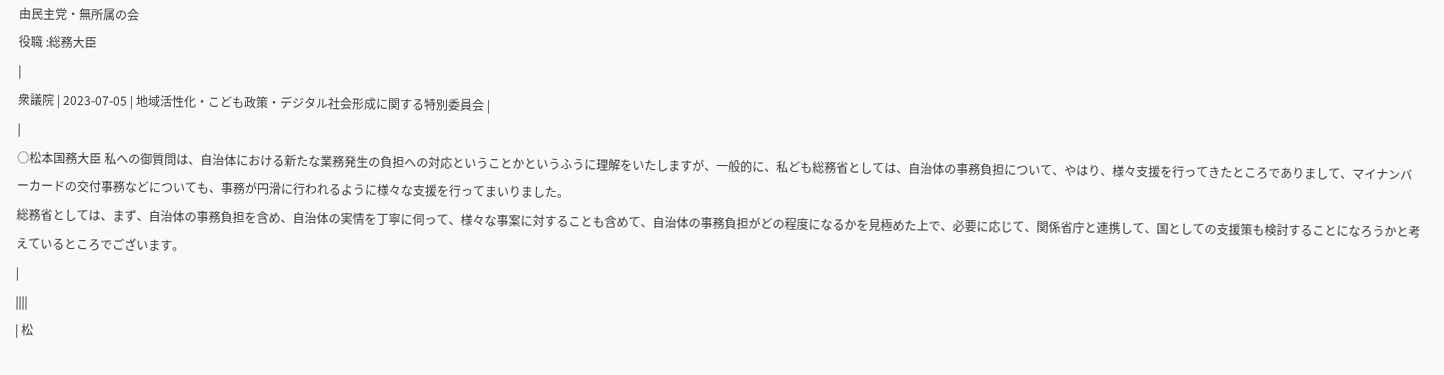由民主党・無所属の会
役職 :総務大臣
|
衆議院 | 2023-07-05 | 地域活性化・こども政策・デジタル社会形成に関する特別委員会 |
|
○松本国務大臣 私への御質問は、自治体における新たな業務発生の負担への対応ということかというふうに理解をいたしますが、一般的に、私ども総務省としては、自治体の事務負担について、やはり、様々支援を行ってきたところでありまして、マイナンバーカードの交付事務などについても、事務が円滑に行われるように様々な支援を行ってまいりました。
総務省としては、まず、自治体の事務負担を含め、自治体の実情を丁寧に伺って、様々な事案に対することも含めて、自治体の事務負担がどの程度になるかを見極めた上で、必要に応じて、関係省庁と連携して、国としての支援策も検討することになろうかと考えているところでございます。
|
||||
| 松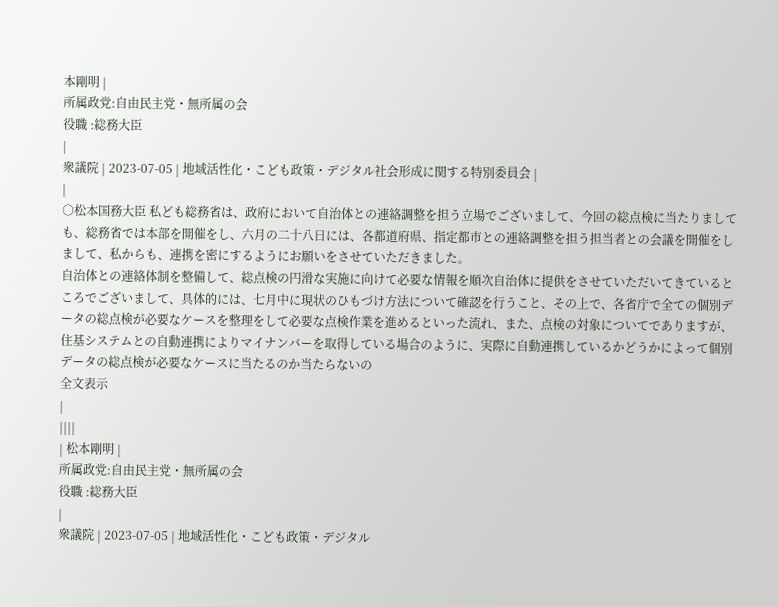本剛明 |
所属政党:自由民主党・無所属の会
役職 :総務大臣
|
衆議院 | 2023-07-05 | 地域活性化・こども政策・デジタル社会形成に関する特別委員会 |
|
○松本国務大臣 私ども総務省は、政府において自治体との連絡調整を担う立場でございまして、今回の総点検に当たりましても、総務省では本部を開催をし、六月の二十八日には、各都道府県、指定都市との連絡調整を担う担当者との会議を開催をしまして、私からも、連携を密にするようにお願いをさせていただきました。
自治体との連絡体制を整備して、総点検の円滑な実施に向けて必要な情報を順次自治体に提供をさせていただいてきているところでございまして、具体的には、七月中に現状のひもづけ方法について確認を行うこと、その上で、各省庁で全ての個別データの総点検が必要なケースを整理をして必要な点検作業を進めるといった流れ、また、点検の対象についてでありますが、住基システムとの自動連携によりマイナンバーを取得している場合のように、実際に自動連携しているかどうかによって個別データの総点検が必要なケースに当たるのか当たらないの
全文表示
|
||||
| 松本剛明 |
所属政党:自由民主党・無所属の会
役職 :総務大臣
|
衆議院 | 2023-07-05 | 地域活性化・こども政策・デジタル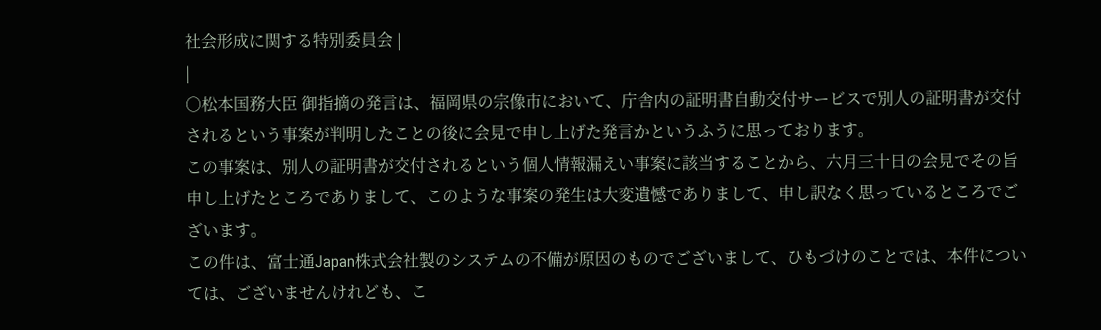社会形成に関する特別委員会 |
|
○松本国務大臣 御指摘の発言は、福岡県の宗像市において、庁舎内の証明書自動交付サービスで別人の証明書が交付されるという事案が判明したことの後に会見で申し上げた発言かというふうに思っております。
この事案は、別人の証明書が交付されるという個人情報漏えい事案に該当することから、六月三十日の会見でその旨申し上げたところでありまして、このような事案の発生は大変遺憾でありまして、申し訳なく思っているところでございます。
この件は、富士通Japan株式会社製のシステムの不備が原因のものでございまして、ひもづけのことでは、本件については、ございませんけれども、こ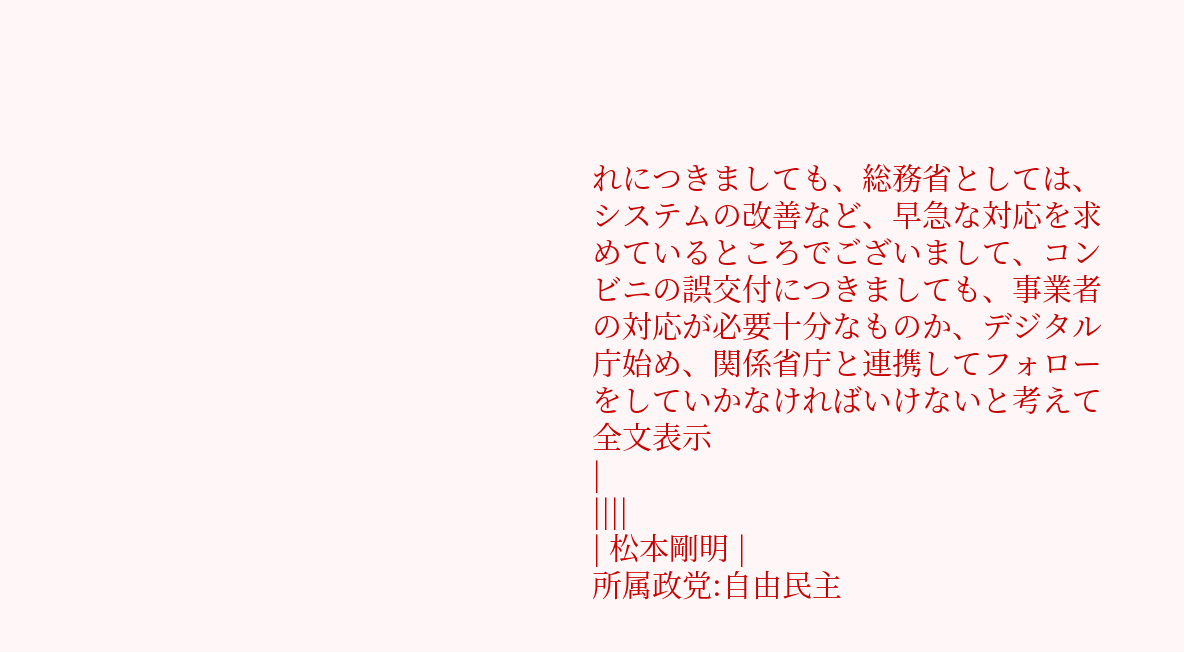れにつきましても、総務省としては、システムの改善など、早急な対応を求めているところでございまして、コンビニの誤交付につきましても、事業者の対応が必要十分なものか、デジタル庁始め、関係省庁と連携してフォローをしていかなければいけないと考えて
全文表示
|
||||
| 松本剛明 |
所属政党:自由民主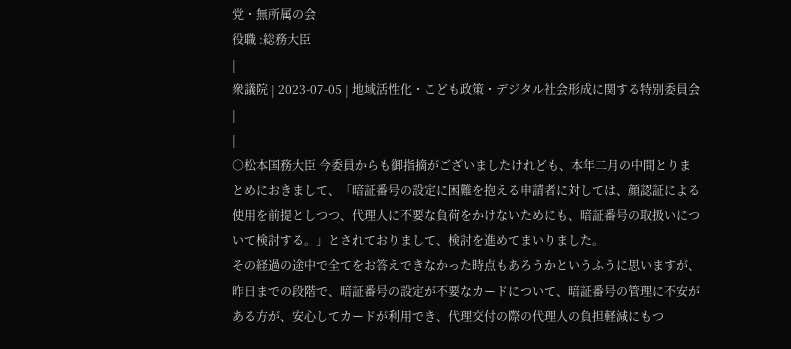党・無所属の会
役職 :総務大臣
|
衆議院 | 2023-07-05 | 地域活性化・こども政策・デジタル社会形成に関する特別委員会 |
|
○松本国務大臣 今委員からも御指摘がございましたけれども、本年二月の中間とりまとめにおきまして、「暗証番号の設定に困難を抱える申請者に対しては、顔認証による使用を前提としつつ、代理人に不要な負荷をかけないためにも、暗証番号の取扱いについて検討する。」とされておりまして、検討を進めてまいりました。
その経過の途中で全てをお答えできなかった時点もあろうかというふうに思いますが、昨日までの段階で、暗証番号の設定が不要なカードについて、暗証番号の管理に不安がある方が、安心してカードが利用でき、代理交付の際の代理人の負担軽減にもつ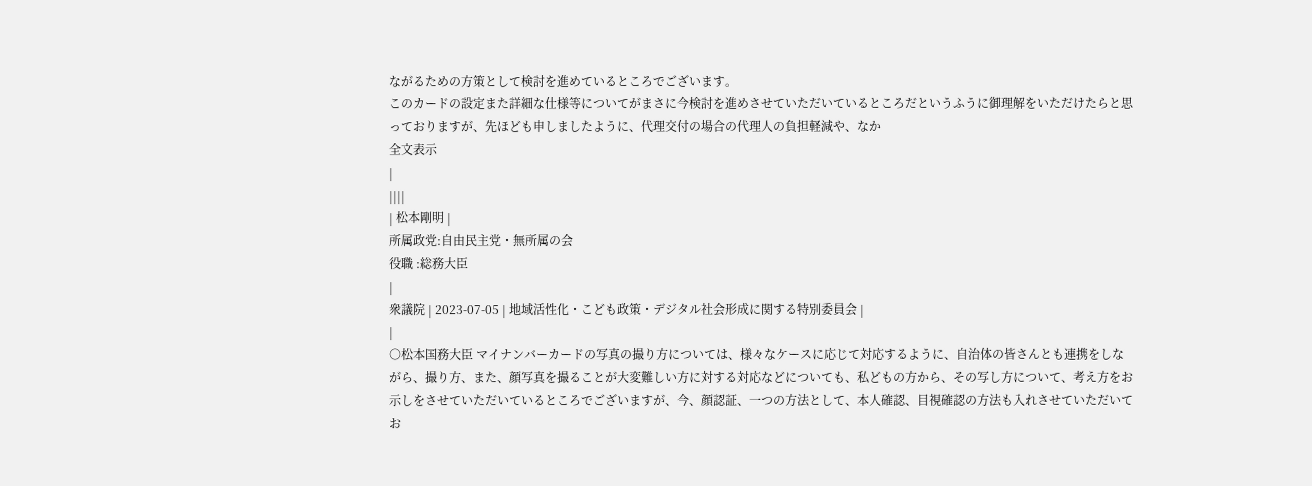ながるための方策として検討を進めているところでございます。
このカードの設定また詳細な仕様等についてがまさに今検討を進めさせていただいているところだというふうに御理解をいただけたらと思っておりますが、先ほども申しましたように、代理交付の場合の代理人の負担軽減や、なか
全文表示
|
||||
| 松本剛明 |
所属政党:自由民主党・無所属の会
役職 :総務大臣
|
衆議院 | 2023-07-05 | 地域活性化・こども政策・デジタル社会形成に関する特別委員会 |
|
○松本国務大臣 マイナンバーカードの写真の撮り方については、様々なケースに応じて対応するように、自治体の皆さんとも連携をしながら、撮り方、また、顔写真を撮ることが大変難しい方に対する対応などについても、私どもの方から、その写し方について、考え方をお示しをさせていただいているところでございますが、今、顔認証、一つの方法として、本人確認、目視確認の方法も入れさせていただいてお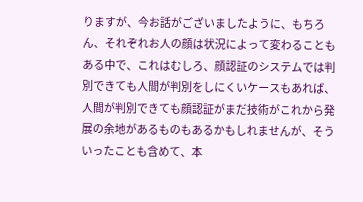りますが、今お話がございましたように、もちろん、それぞれお人の顔は状況によって変わることもある中で、これはむしろ、顔認証のシステムでは判別できても人間が判別をしにくいケースもあれば、人間が判別できても顔認証がまだ技術がこれから発展の余地があるものもあるかもしれませんが、そういったことも含めて、本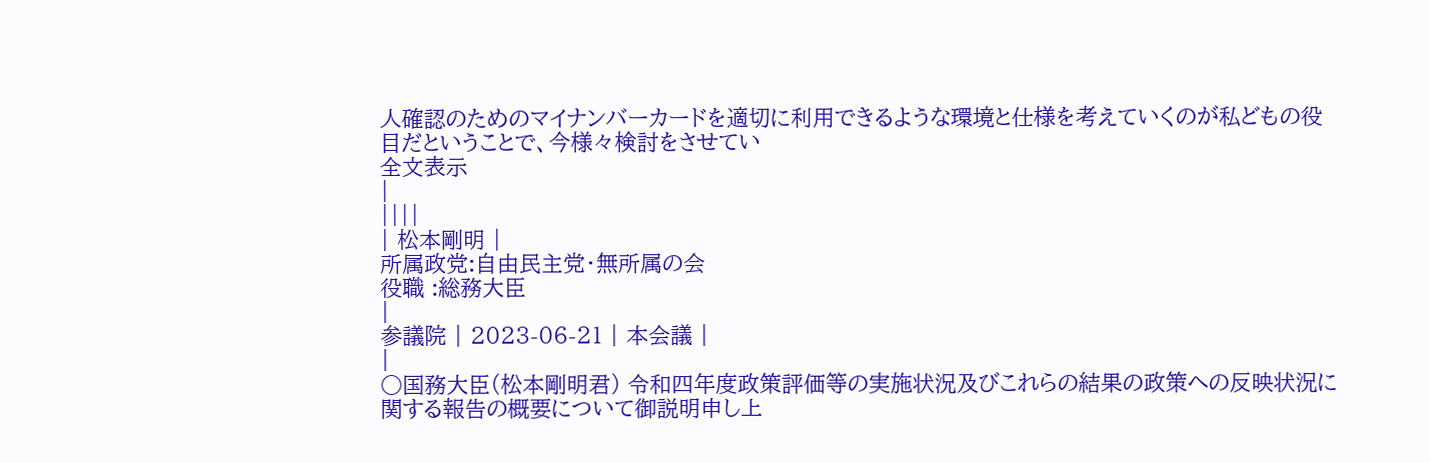人確認のためのマイナンバーカードを適切に利用できるような環境と仕様を考えていくのが私どもの役目だということで、今様々検討をさせてい
全文表示
|
||||
| 松本剛明 |
所属政党:自由民主党・無所属の会
役職 :総務大臣
|
参議院 | 2023-06-21 | 本会議 |
|
○国務大臣(松本剛明君) 令和四年度政策評価等の実施状況及びこれらの結果の政策への反映状況に関する報告の概要について御説明申し上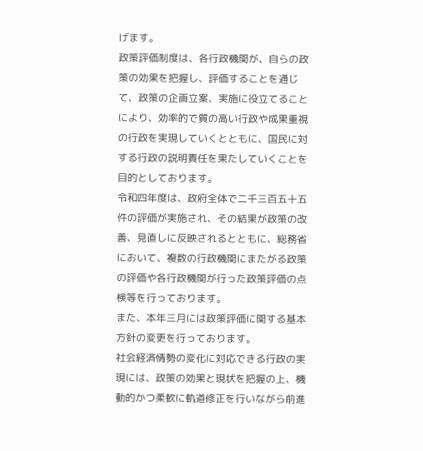げます。
政策評価制度は、各行政機関が、自らの政策の効果を把握し、評価することを通じて、政策の企画立案、実施に役立てることにより、効率的で質の高い行政や成果重視の行政を実現していくとともに、国民に対する行政の説明責任を果たしていくことを目的としております。
令和四年度は、政府全体で二千三百五十五件の評価が実施され、その結果が政策の改善、見直しに反映されるとともに、総務省において、複数の行政機関にまたがる政策の評価や各行政機関が行った政策評価の点検等を行っております。
また、本年三月には政策評価に関する基本方針の変更を行っております。
社会経済情勢の変化に対応できる行政の実現には、政策の効果と現状を把握の上、機動的かつ柔軟に軌道修正を行いながら前進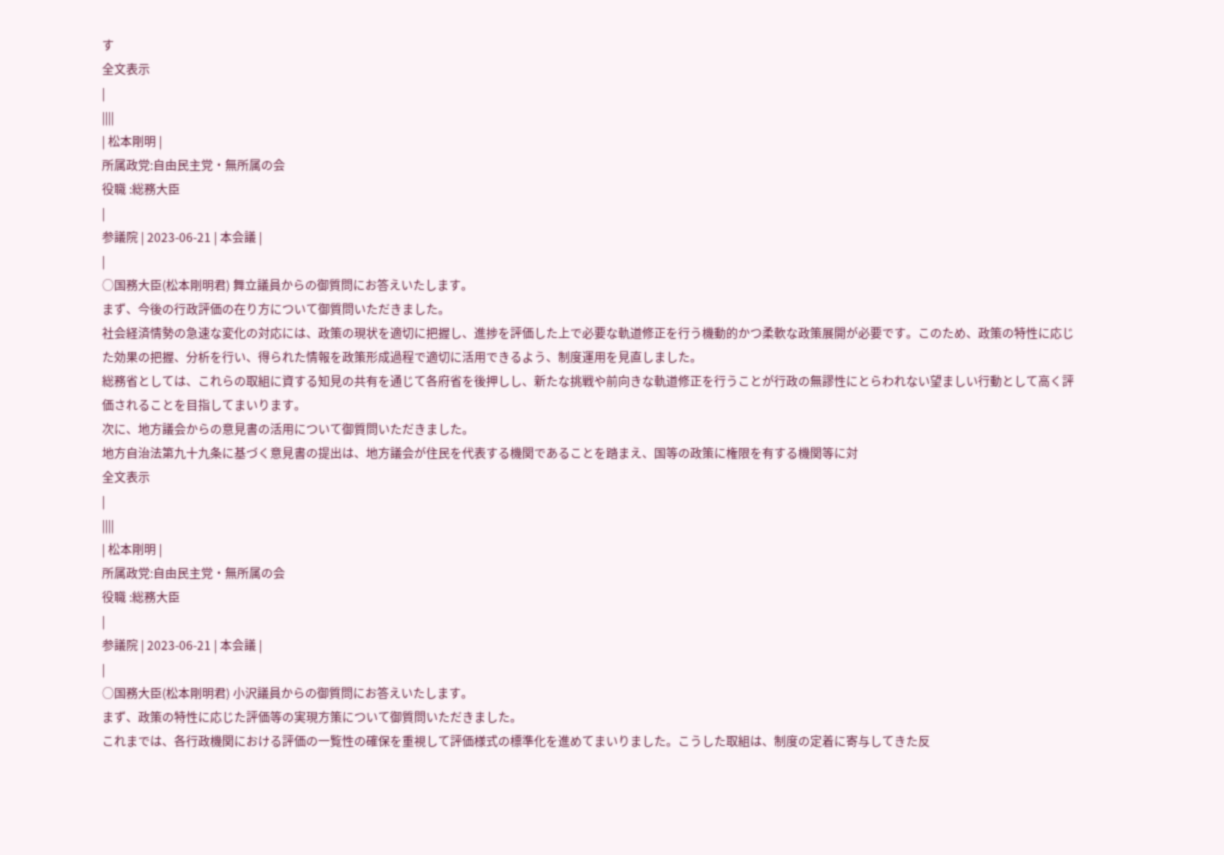す
全文表示
|
||||
| 松本剛明 |
所属政党:自由民主党・無所属の会
役職 :総務大臣
|
参議院 | 2023-06-21 | 本会議 |
|
○国務大臣(松本剛明君) 舞立議員からの御質問にお答えいたします。
まず、今後の行政評価の在り方について御質問いただきました。
社会経済情勢の急速な変化の対応には、政策の現状を適切に把握し、進捗を評価した上で必要な軌道修正を行う機動的かつ柔軟な政策展開が必要です。このため、政策の特性に応じた効果の把握、分析を行い、得られた情報を政策形成過程で適切に活用できるよう、制度運用を見直しました。
総務省としては、これらの取組に資する知見の共有を通じて各府省を後押しし、新たな挑戦や前向きな軌道修正を行うことが行政の無謬性にとらわれない望ましい行動として高く評価されることを目指してまいります。
次に、地方議会からの意見書の活用について御質問いただきました。
地方自治法第九十九条に基づく意見書の提出は、地方議会が住民を代表する機関であることを踏まえ、国等の政策に権限を有する機関等に対
全文表示
|
||||
| 松本剛明 |
所属政党:自由民主党・無所属の会
役職 :総務大臣
|
参議院 | 2023-06-21 | 本会議 |
|
○国務大臣(松本剛明君) 小沢議員からの御質問にお答えいたします。
まず、政策の特性に応じた評価等の実現方策について御質問いただきました。
これまでは、各行政機関における評価の一覧性の確保を重視して評価様式の標準化を進めてまいりました。こうした取組は、制度の定着に寄与してきた反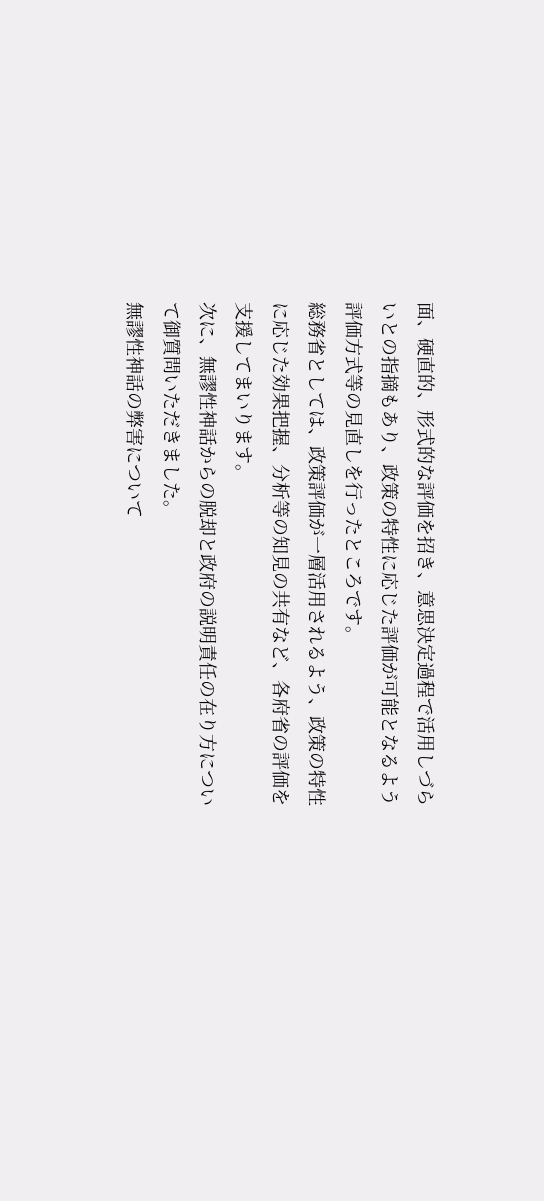面、硬直的、形式的な評価を招き、意思決定過程で活用しづらいとの指摘もあり、政策の特性に応じた評価が可能となるよう評価方式等の見直しを行ったところです。
総務省としては、政策評価が一層活用されるよう、政策の特性に応じた効果把握、分析等の知見の共有など、各府省の評価を支援してまいります。
次に、無謬性神話からの脱却と政府の説明責任の在り方について御質問いただきました。
無謬性神話の弊害について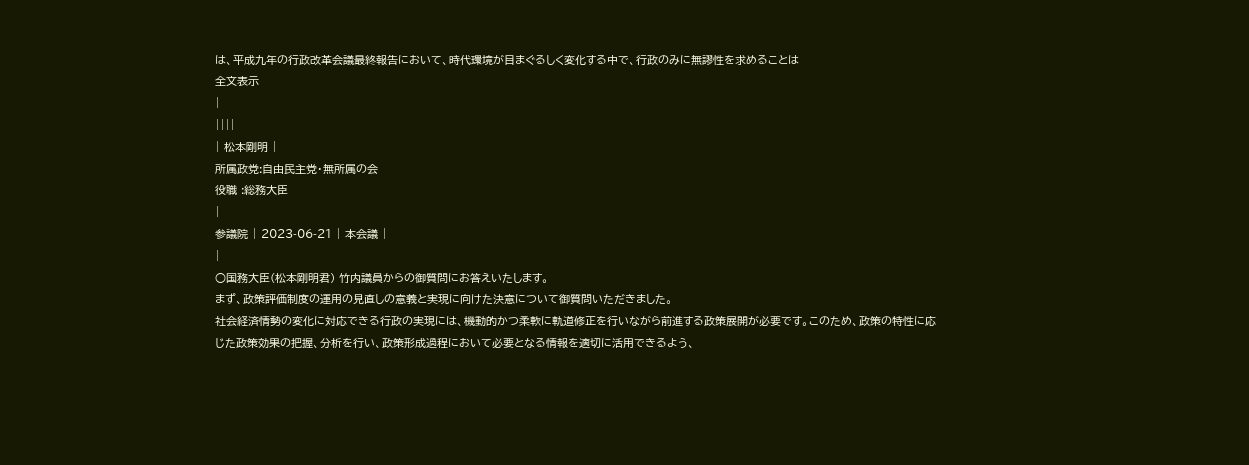は、平成九年の行政改革会議最終報告において、時代環境が目まぐるしく変化する中で、行政のみに無謬性を求めることは
全文表示
|
||||
| 松本剛明 |
所属政党:自由民主党・無所属の会
役職 :総務大臣
|
参議院 | 2023-06-21 | 本会議 |
|
○国務大臣(松本剛明君) 竹内議員からの御質問にお答えいたします。
まず、政策評価制度の運用の見直しの意義と実現に向けた決意について御質問いただきました。
社会経済情勢の変化に対応できる行政の実現には、機動的かつ柔軟に軌道修正を行いながら前進する政策展開が必要です。このため、政策の特性に応じた政策効果の把握、分析を行い、政策形成過程において必要となる情報を適切に活用できるよう、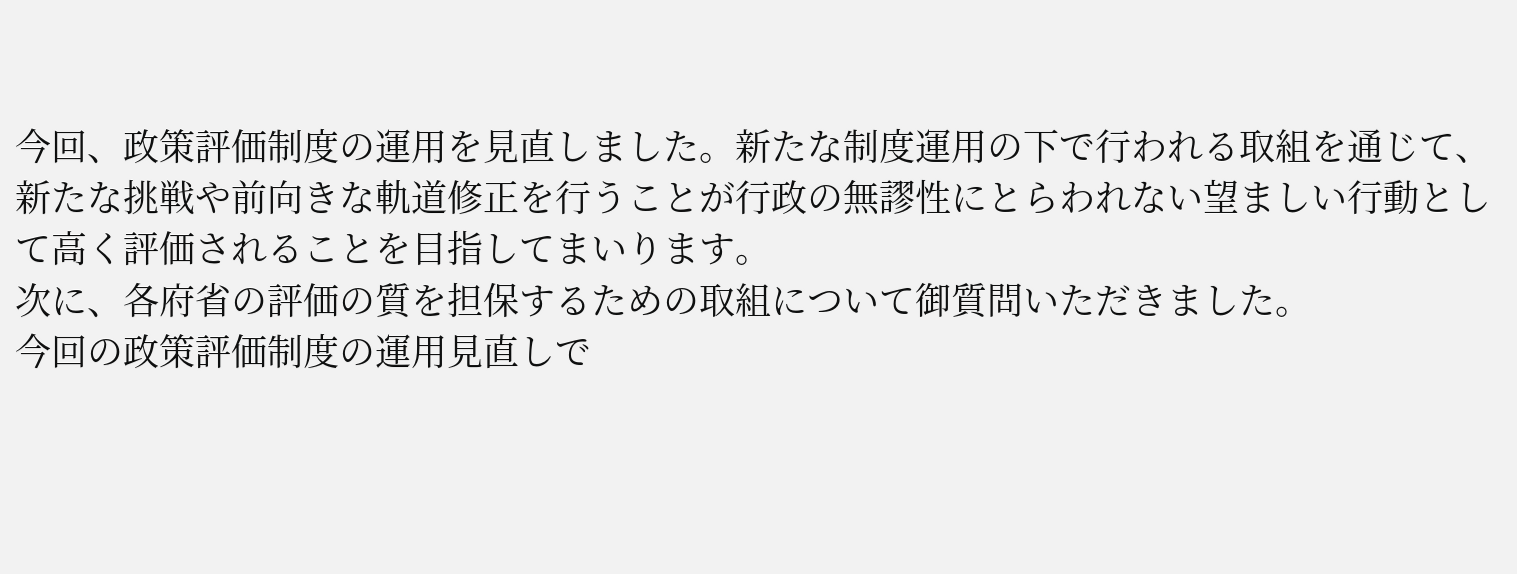今回、政策評価制度の運用を見直しました。新たな制度運用の下で行われる取組を通じて、新たな挑戦や前向きな軌道修正を行うことが行政の無謬性にとらわれない望ましい行動として高く評価されることを目指してまいります。
次に、各府省の評価の質を担保するための取組について御質問いただきました。
今回の政策評価制度の運用見直しで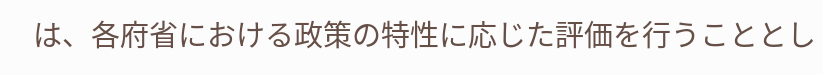は、各府省における政策の特性に応じた評価を行うこととし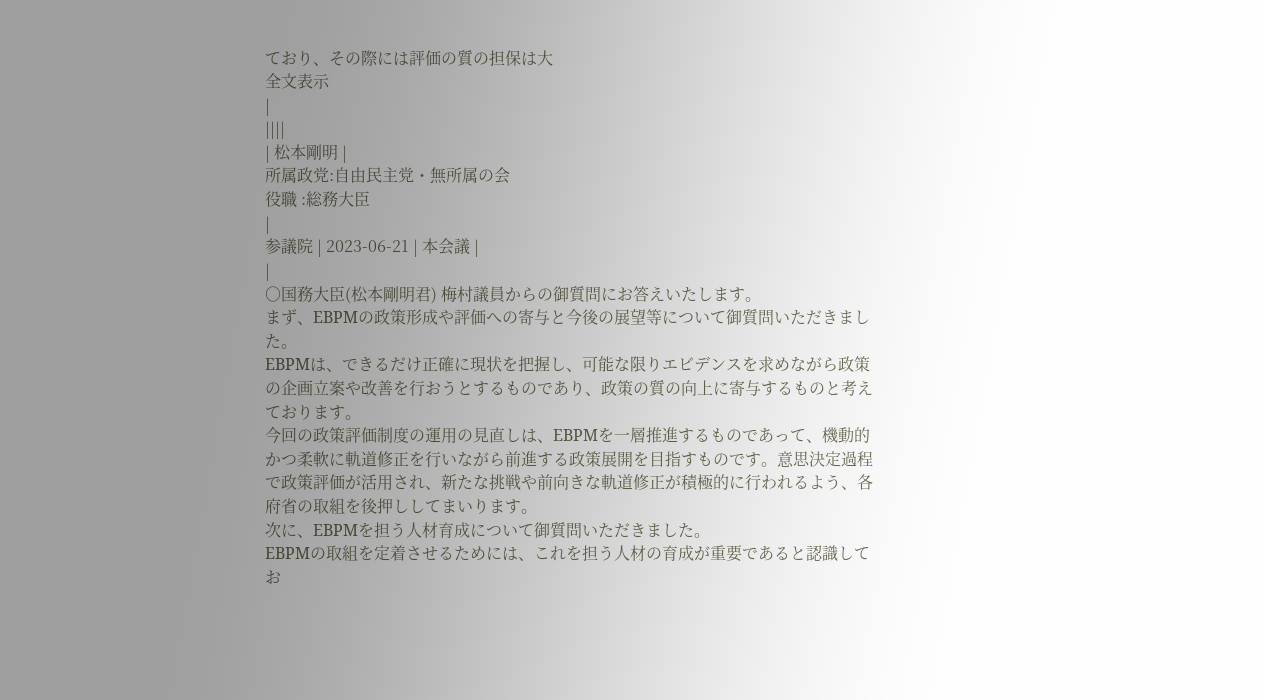ており、その際には評価の質の担保は大
全文表示
|
||||
| 松本剛明 |
所属政党:自由民主党・無所属の会
役職 :総務大臣
|
参議院 | 2023-06-21 | 本会議 |
|
○国務大臣(松本剛明君) 梅村議員からの御質問にお答えいたします。
まず、EBPMの政策形成や評価への寄与と今後の展望等について御質問いただきました。
EBPMは、できるだけ正確に現状を把握し、可能な限りエビデンスを求めながら政策の企画立案や改善を行おうとするものであり、政策の質の向上に寄与するものと考えております。
今回の政策評価制度の運用の見直しは、EBPMを一層推進するものであって、機動的かつ柔軟に軌道修正を行いながら前進する政策展開を目指すものです。意思決定過程で政策評価が活用され、新たな挑戦や前向きな軌道修正が積極的に行われるよう、各府省の取組を後押ししてまいります。
次に、EBPMを担う人材育成について御質問いただきました。
EBPMの取組を定着させるためには、これを担う人材の育成が重要であると認識してお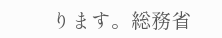ります。総務省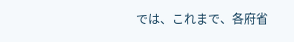では、これまで、各府省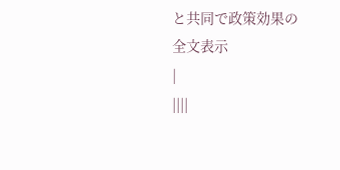と共同で政策効果の
全文表示
|
||||